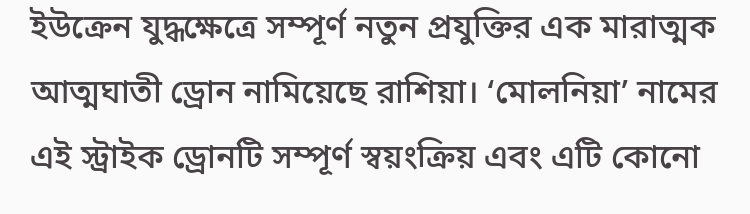ইউক্রেন যুদ্ধক্ষেত্রে সম্পূর্ণ নতুন প্রযুক্তির এক মারাত্মক আত্মঘাতী ড্রোন নামিয়েছে রাশিয়া। ‘মোলনিয়া’ নামের এই স্ট্রাইক ড্রোনটি সম্পূর্ণ স্বয়ংক্রিয় এবং এটি কোনো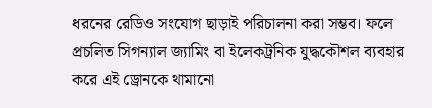ধরনের রেডিও সংযোগ ছাড়াই পরিচালনা করা সম্ভব। ফলে প্রচলিত সিগন্যাল জ্যামিং বা ইলেকট্রনিক যুদ্ধকৌশল ব্যবহার করে এই ড্রোনকে থামানো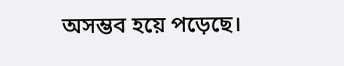অসম্ভব হয়ে পড়েছে।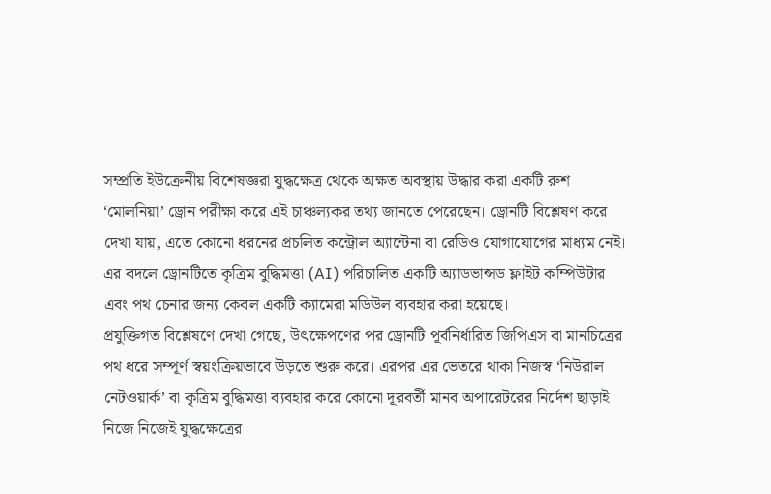সম্প্রতি ইউক্রেনীয় বিশেষজ্ঞরা যুদ্ধক্ষেত্র থেকে অক্ষত অবস্থায় উদ্ধার করা একটি রুশ ‘মোলনিয়া’ ড্রোন পরীক্ষা করে এই চাঞ্চল্যকর তথ্য জানতে পেরেছেন। ড্রোনটি বিশ্লেষণ করে দেখা যায়, এতে কোনো ধরনের প্রচলিত কন্ট্রোল অ্যান্টেনা বা রেডিও যোগাযোগের মাধ্যম নেই। এর বদলে ড্রোনটিতে কৃত্রিম বুদ্ধিমত্তা (AI) পরিচালিত একটি অ্যাডভান্সড ফ্লাইট কম্পিউটার এবং পথ চেনার জন্য কেবল একটি ক্যামেরা মডিউল ব্যবহার করা হয়েছে।
প্রযুক্তিগত বিশ্লেষণে দেখা গেছে, উৎক্ষেপণের পর ড্রোনটি পূর্বনির্ধারিত জিপিএস বা মানচিত্রের পথ ধরে সম্পূর্ণ স্বয়ংক্রিয়ভাবে উড়তে শুরু করে। এরপর এর ভেতরে থাকা নিজস্ব ‘নিউরাল নেটওয়ার্ক’ বা কৃত্রিম বুদ্ধিমত্তা ব্যবহার করে কোনো দূরবর্তী মানব অপারেটরের নির্দেশ ছাড়াই নিজে নিজেই যুদ্ধক্ষেত্রের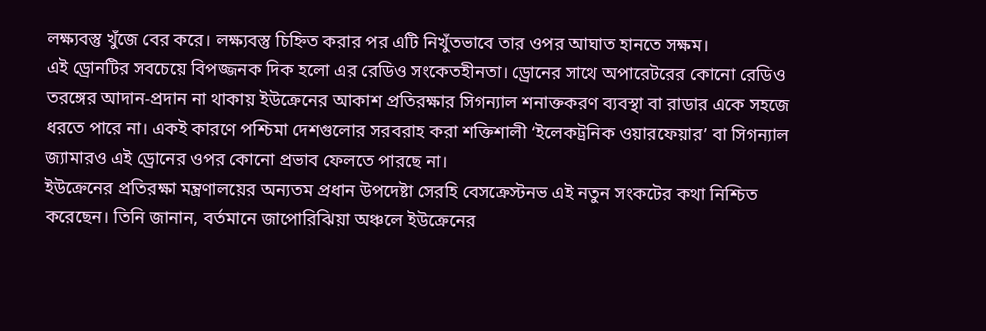লক্ষ্যবস্তু খুঁজে বের করে। লক্ষ্যবস্তু চিহ্নিত করার পর এটি নিখুঁতভাবে তার ওপর আঘাত হানতে সক্ষম।
এই ড্রোনটির সবচেয়ে বিপজ্জনক দিক হলো এর রেডিও সংকেতহীনতা। ড্রোনের সাথে অপারেটরের কোনো রেডিও তরঙ্গের আদান-প্রদান না থাকায় ইউক্রেনের আকাশ প্রতিরক্ষার সিগন্যাল শনাক্তকরণ ব্যবস্থা বা রাডার একে সহজে ধরতে পারে না। একই কারণে পশ্চিমা দেশগুলোর সরবরাহ করা শক্তিশালী ‘ইলেকট্রনিক ওয়ারফেয়ার’ বা সিগন্যাল জ্যামারও এই ড্রোনের ওপর কোনো প্রভাব ফেলতে পারছে না।
ইউক্রেনের প্রতিরক্ষা মন্ত্রণালয়ের অন্যতম প্রধান উপদেষ্টা সেরহি বেসক্রেস্টনভ এই নতুন সংকটের কথা নিশ্চিত করেছেন। তিনি জানান, বর্তমানে জাপোরিঝিয়া অঞ্চলে ইউক্রেনের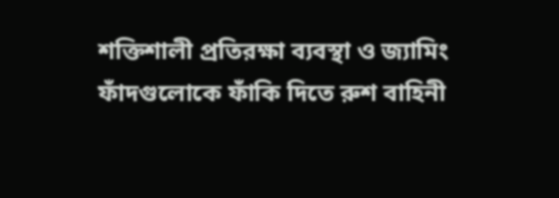শক্তিশালী প্রতিরক্ষা ব্যবস্থা ও জ্যামিং ফাঁদগুলোকে ফাঁকি দিতে রুশ বাহিনী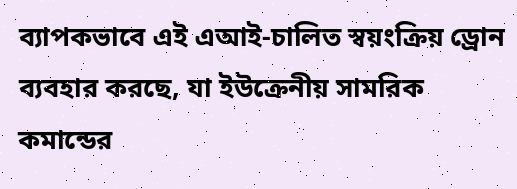ব্যাপকভাবে এই এআই-চালিত স্বয়ংক্রিয় ড্রোন ব্যবহার করছে, যা ইউক্রেনীয় সামরিক কমান্ডের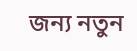জন্য নতুন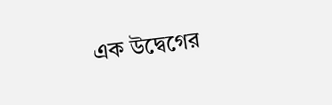এক উদ্বেগের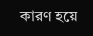কারণ হয়ে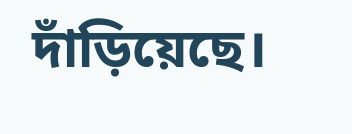দাঁড়িয়েছে।